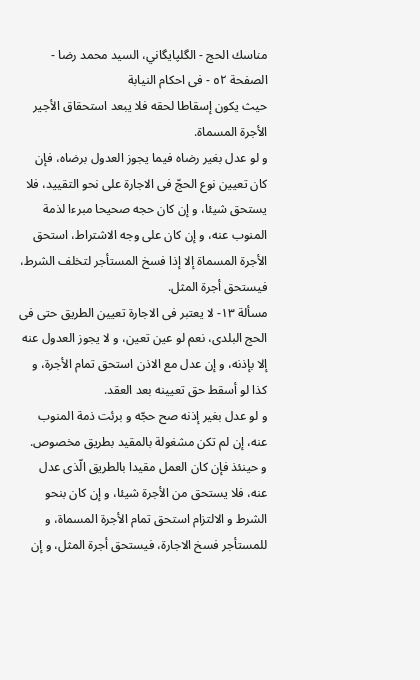مناسك الحج - الگلپايگاني، السيد محمد رضا - الصفحة ٥٢ - فى احكام النيابة
حيث يكون إسقاطا لحقه فلا يبعد استحقاق الأجير الأجرة المسماة.
و لو عدل بغير رضاه فيما يجوز العدول برضاه، فإن كان تعيين نوع الحجّ فى الاجارة على نحو التقييد، فلا يستحق شيئا، و إن كان حجه صحيحا مبرءا لذمة المنوب عنه، و إن كان على وجه الاشتراط، استحق الأجرة المسماة إلا إذا فسخ المستأجر لتخلف الشرط، فيستحق أجرة المثل.
مسألة ١٣- لا يعتبر فى الاجارة تعيين الطريق حتى فى الحج البلدى، نعم لو عين تعين، و لا يجوز العدول عنه إلا بإذنه، و إن عدل مع الاذن استحق تمام الأجرة، و كذا لو أسقط حق تعيينه بعد العقد.
و لو عدل بغير إذنه صح حجّه و برئت ذمة المنوب عنه، إن لم تكن مشغولة بالمقيد بطريق مخصوص.
و حينئذ فإن كان العمل مقيدا بالطريق الّذى عدل عنه، فلا يستحق من الأجرة شيئا، و إن كان بنحو الشرط و الالتزام استحق تمام الأجرة المسماة، و للمستأجر فسخ الاجارة، فيستحق أجرة المثل، و إن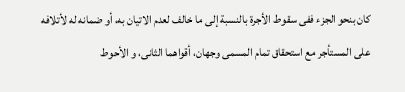كان بنحو الجزء ففى سقوط الأجرة بالنسبة إلى ما خالف لعدم الاتيان به، أو ضمانه له لأتلافه على المستأجر مع استحقاق تمام المسمى وجهان، أقواهما الثانى، و الأحوط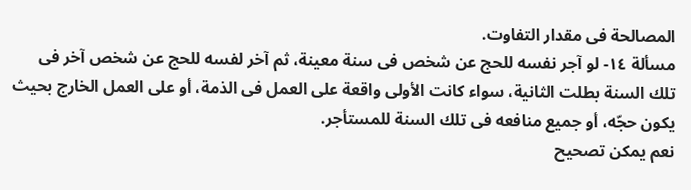المصالحة فى مقدار التفاوت.
مسألة ١٤- لو آجر نفسه للحج عن شخص فى سنة معينة، ثم آخر لفسه للحج عن شخص آخر فى تلك السنة بطلت الثانية، سواء كانت الأولى واقعة على العمل فى الذمة، أو على العمل الخارج بحيث يكون حجّه، أو جميع منافعه فى تلك السنة للمستأجر.
نعم يمكن تصحيح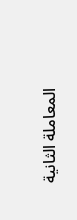المعاملة الثانية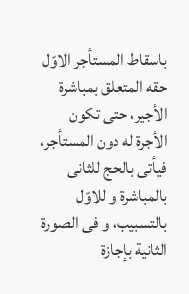باسقاط المستأجر الاوّل حقه المتعلق بمباشرة الأجير، حتى تكون الأجرة له دون المستأجر، فيأتى بالحج للثانى بالمباشرة و للاوّل بالتسبيب، و فى الصورة الثانية بإجازة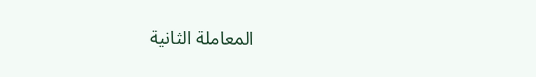المعاملة الثانية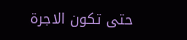حتى تكون الاجرة